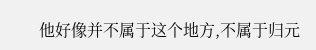他好像并不属于这个地方,不属于归元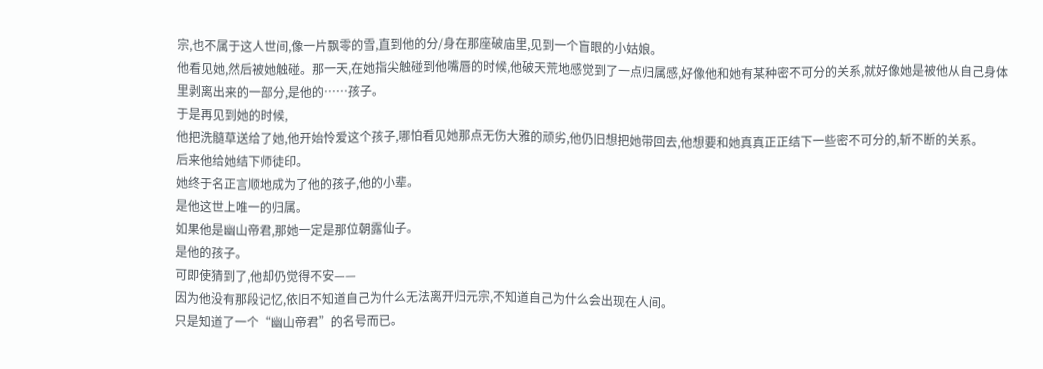宗,也不属于这人世间,像一片飘零的雪,直到他的分/身在那座破庙里,见到一个盲眼的小姑娘。
他看见她,然后被她触碰。那一天,在她指尖触碰到他嘴唇的时候,他破天荒地感觉到了一点归属感,好像他和她有某种密不可分的关系,就好像她是被他从自己身体里剥离出来的一部分,是他的……孩子。
于是再见到她的时候,
他把洗髓草送给了她,他开始怜爱这个孩子,哪怕看见她那点无伤大雅的顽劣,他仍旧想把她带回去,他想要和她真真正正结下一些密不可分的,斩不断的关系。
后来他给她结下师徒印。
她终于名正言顺地成为了他的孩子,他的小辈。
是他这世上唯一的归属。
如果他是幽山帝君,那她一定是那位朝露仙子。
是他的孩子。
可即使猜到了,他却仍觉得不安——
因为他没有那段记忆,依旧不知道自己为什么无法离开归元宗,不知道自己为什么会出现在人间。
只是知道了一个“幽山帝君”的名号而已。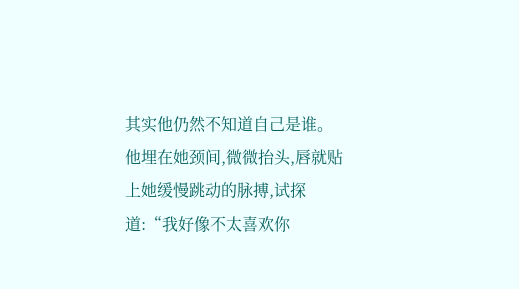其实他仍然不知道自己是谁。
他埋在她颈间,微微抬头,唇就贴上她缓慢跳动的脉搏,试探道:“我好像不太喜欢你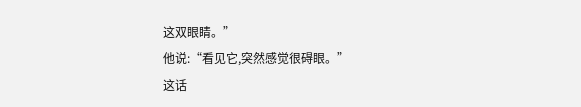这双眼睛。”
他说:“看见它,突然感觉很碍眼。”
这话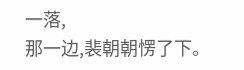一落,
那一边,裴朝朝愣了下。